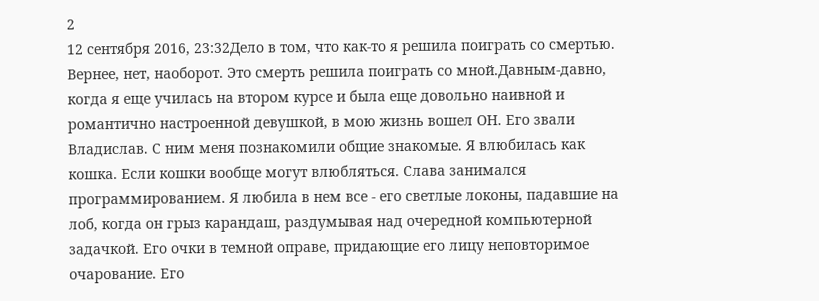2
12 сентября 2016, 23:32Дело в том, что как-то я решила поиграть со смертью. Вернее, нет, наоборот. Это смерть решила поиграть со мной.Давным-давно, когда я еще училась на втором курсе и была еще довольно наивной и романтично настроенной девушкой, в мою жизнь вошел ОН. Его звали Владислав. С ним меня познакомили общие знакомые. Я влюбилась как кошка. Если кошки вообще могут влюбляться. Слава занимался программированием. Я любила в нем все - его светлые локоны, падавшие на лоб, когда он грыз карандаш, раздумывая над очередной компьютерной задачкой. Его очки в темной оправе, придающие его лицу неповторимое очарование. Его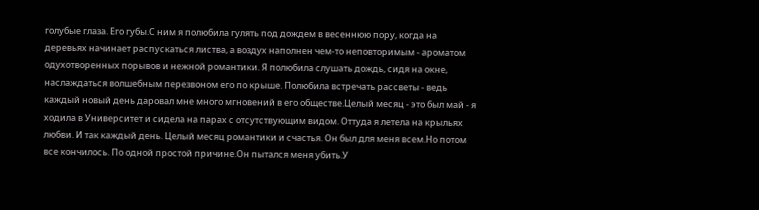голубые глаза. Его губы.С ним я полюбила гулять под дождем в весеннюю пору, когда на деревьях начинает распускаться листва, а воздух наполнен чем-то неповторимым - ароматом одухотворенных порывов и нежной романтики. Я полюбила слушать дождь, сидя на окне, наслаждаться волшебным перезвоном его по крыше. Полюбила встречать рассветы - ведь каждый новый день даровал мне много мгновений в его обществе.Целый месяц - это был май - я ходила в Университет и сидела на парах с отсутствующим видом. Оттуда я летела на крыльях любви. И так каждый день. Целый месяц романтики и счастья. Он был для меня всем.Но потом все кончилось. По одной простой причине.Он пытался меня убить.У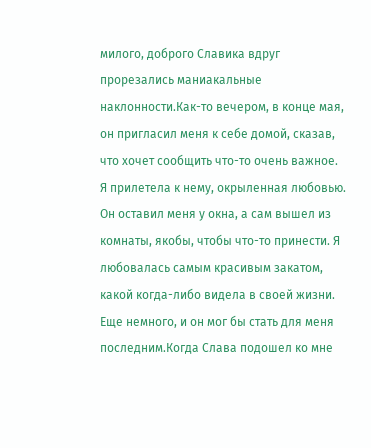милого, доброго Славика вдруг прорезались маниакальные наклонности.Как-то вечером, в конце мая, он пригласил меня к себе домой, сказав, что хочет сообщить что-то очень важное. Я прилетела к нему, окрыленная любовью. Он оставил меня у окна, а сам вышел из комнаты, якобы, чтобы что-то принести. Я любовалась самым красивым закатом, какой когда-либо видела в своей жизни. Еще немного, и он мог бы стать для меня последним.Когда Слава подошел ко мне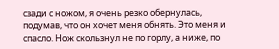сзади с ножом, я очень резко обернулась, подумав, что он хочет меня обнять. Это меня и спасло. Нож скользнул не по горлу, а ниже, по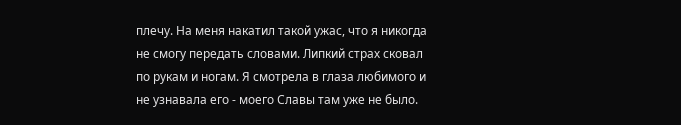плечу. На меня накатил такой ужас, что я никогда не смогу передать словами. Липкий страх сковал по рукам и ногам. Я смотрела в глаза любимого и не узнавала его - моего Славы там уже не было.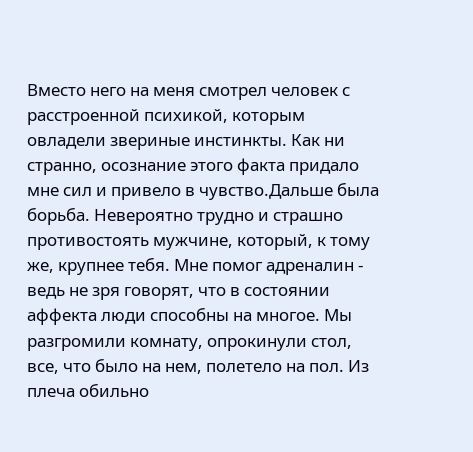Вместо него на меня смотрел человек с расстроенной психикой, которым овладели звериные инстинкты. Как ни странно, осознание этого факта придало мне сил и привело в чувство.Дальше была борьба. Невероятно трудно и страшно противостоять мужчине, который, к тому же, крупнее тебя. Мне помог адреналин - ведь не зря говорят, что в состоянии аффекта люди способны на многое. Мы разгромили комнату, опрокинули стол, все, что было на нем, полетело на пол. Из плеча обильно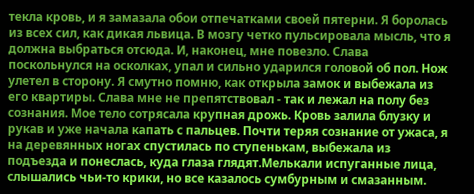текла кровь, и я замазала обои отпечатками своей пятерни. Я боролась из всех сил, как дикая львица. В мозгу четко пульсировала мысль, что я должна выбраться отсюда. И, наконец, мне повезло. Слава поскольнулся на осколках, упал и сильно ударился головой об пол. Нож улетел в сторону. Я смутно помню, как открыла замок и выбежала из его квартиры. Слава мне не препятствовал - так и лежал на полу без сознания. Мое тело сотрясала крупная дрожь. Кровь залила блузку и рукав и уже начала капать с пальцев. Почти теряя сознание от ужаса, я на деревянных ногах спустилась по ступенькам, выбежала из подъезда и понеслась, куда глаза глядят.Мелькали испуганные лица, слышались чьи-то крики, но все казалось сумбурным и смазанным.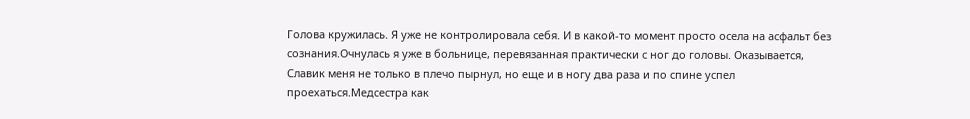Голова кружилась. Я уже не контролировала себя. И в какой-то момент просто осела на асфальт без сознания.Очнулась я уже в больнице, перевязанная практически с ног до головы. Оказывается, Славик меня не только в плечо пырнул, но еще и в ногу два раза и по спине успел проехаться.Медсестра как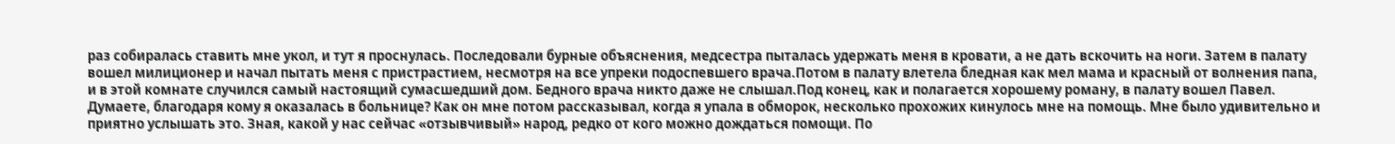раз собиралась ставить мне укол, и тут я проснулась. Последовали бурные объяснения, медсестра пыталась удержать меня в кровати, а не дать вскочить на ноги. Затем в палату вошел милиционер и начал пытать меня с пристрастием, несмотря на все упреки подоспевшего врача.Потом в палату влетела бледная как мел мама и красный от волнения папа, и в этой комнате случился самый настоящий сумасшедший дом. Бедного врача никто даже не слышал.Под конец, как и полагается хорошему роману, в палату вошел Павел. Думаете, благодаря кому я оказалась в больнице? Как он мне потом рассказывал, когда я упала в обморок, несколько прохожих кинулось мне на помощь. Мне было удивительно и приятно услышать это. Зная, какой у нас сейчас «отзывчивый» народ, редко от кого можно дождаться помощи. По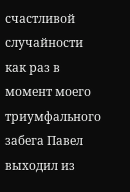счастливой случайности как раз в момент моего триумфального забега Павел выходил из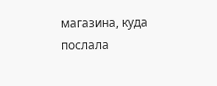магазина, куда послала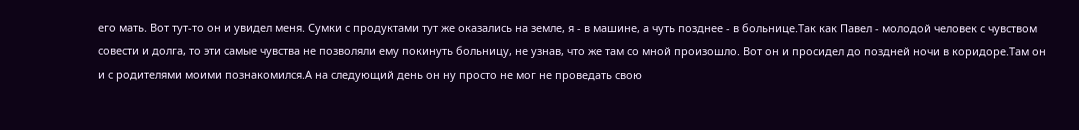его мать. Вот тут-то он и увидел меня. Сумки с продуктами тут же оказались на земле, я - в машине, а чуть позднее - в больнице.Так как Павел - молодой человек с чувством совести и долга, то эти самые чувства не позволяли ему покинуть больницу, не узнав, что же там со мной произошло. Вот он и просидел до поздней ночи в коридоре.Там он и с родителями моими познакомился.А на следующий день он ну просто не мог не проведать свою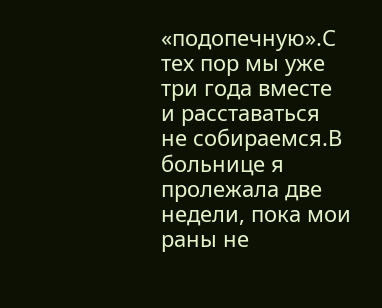«подопечную».С тех пор мы уже три года вместе и расставаться не собираемся.В больнице я пролежала две недели, пока мои раны не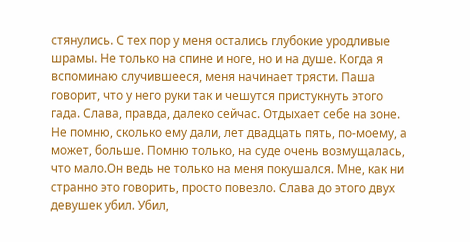стянулись. С тех пор у меня остались глубокие уродливые шрамы. Не только на спине и ноге, но и на душе. Когда я вспоминаю случившееся, меня начинает трясти. Паша говорит, что у него руки так и чешутся пристукнуть этого гада. Слава, правда, далеко сейчас. Отдыхает себе на зоне. Не помню, сколько ему дали, лет двадцать пять, по-моему, а может, больше. Помню только, на суде очень возмущалась, что мало.Он ведь не только на меня покушался. Мне, как ни странно это говорить, просто повезло. Слава до этого двух девушек убил. Убил,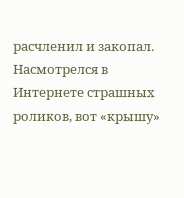расчленил и закопал. Насмотрелся в Интернете страшных роликов, вот «крышу»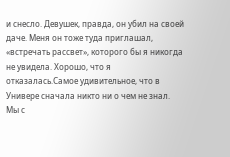и снесло. Девушек, правда, он убил на своей даче. Меня он тоже туда приглашал, «встречать рассвет», которого бы я никогда не увидела. Хорошо, что я отказалась.Самое удивительное, что в Универе сначала никто ни о чем не знал. Мы с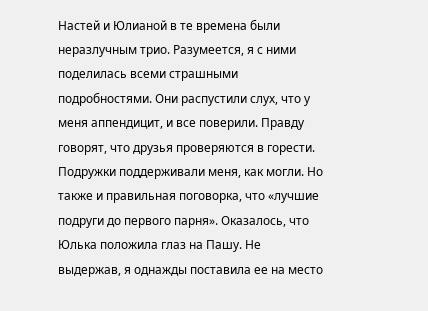Настей и Юлианой в те времена были неразлучным трио. Разумеется, я с ними поделилась всеми страшными подробностями. Они распустили слух, что у меня аппендицит, и все поверили. Правду говорят, что друзья проверяются в горести. Подружки поддерживали меня, как могли. Но также и правильная поговорка, что «лучшие подруги до первого парня». Оказалось, что Юлька положила глаз на Пашу. Не выдержав, я однажды поставила ее на место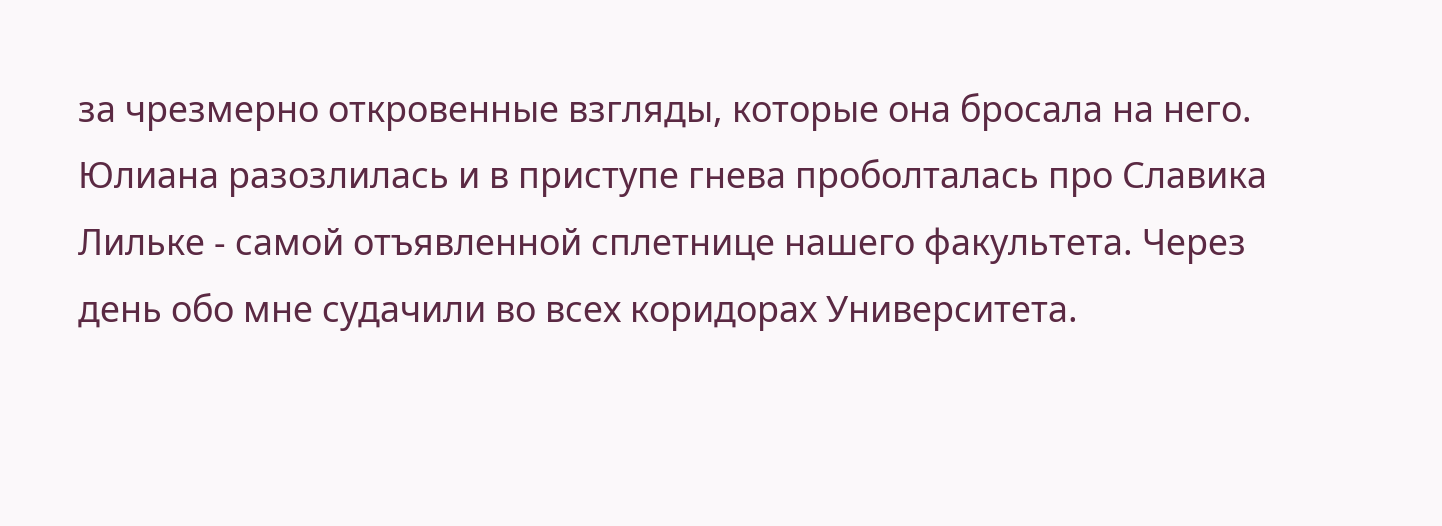за чрезмерно откровенные взгляды, которые она бросала на него. Юлиана разозлилась и в приступе гнева проболталась про Славика Лильке - самой отъявленной сплетнице нашего факультета. Через день обо мне судачили во всех коридорах Университета.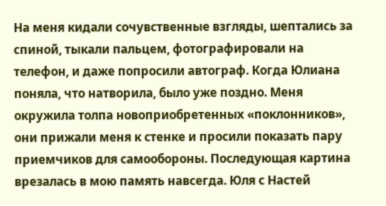На меня кидали сочувственные взгляды, шептались за спиной, тыкали пальцем, фотографировали на телефон, и даже попросили автограф. Когда Юлиана поняла, что натворила, было уже поздно. Меня окружила толпа новоприобретенных «поклонников», они прижали меня к стенке и просили показать пару приемчиков для самообороны. Последующая картина врезалась в мою память навсегда. Юля с Настей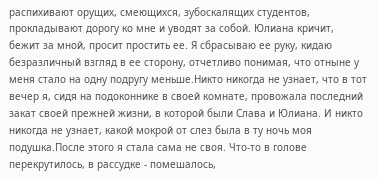распихивают орущих, смеющихся, зубоскалящих студентов, прокладывают дорогу ко мне и уводят за собой. Юлиана кричит, бежит за мной, просит простить ее. Я сбрасываю ее руку, кидаю безразличный взгляд в ее сторону, отчетливо понимая, что отныне у меня стало на одну подругу меньше.Никто никогда не узнает, что в тот вечер я, сидя на подоконнике в своей комнате, провожала последний закат своей прежней жизни, в которой были Слава и Юлиана. И никто никогда не узнает, какой мокрой от слез была в ту ночь моя подушка.После этого я стала сама не своя. Что-то в голове перекрутилось, в рассудке - помешалось,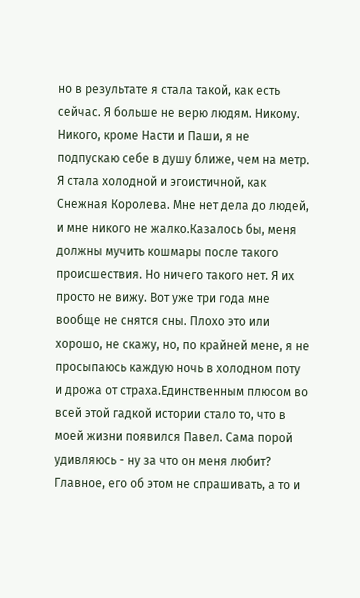но в результате я стала такой, как есть сейчас. Я больше не верю людям. Никому. Никого, кроме Насти и Паши, я не подпускаю себе в душу ближе, чем на метр. Я стала холодной и эгоистичной, как Снежная Королева. Мне нет дела до людей, и мне никого не жалко.Казалось бы, меня должны мучить кошмары после такого происшествия. Но ничего такого нет. Я их просто не вижу. Вот уже три года мне вообще не снятся сны. Плохо это или хорошо, не скажу, но, по крайней мене, я не просыпаюсь каждую ночь в холодном поту и дрожа от страха.Единственным плюсом во всей этой гадкой истории стало то, что в моей жизни появился Павел. Сама порой удивляюсь - ну за что он меня любит? Главное, его об этом не спрашивать, а то и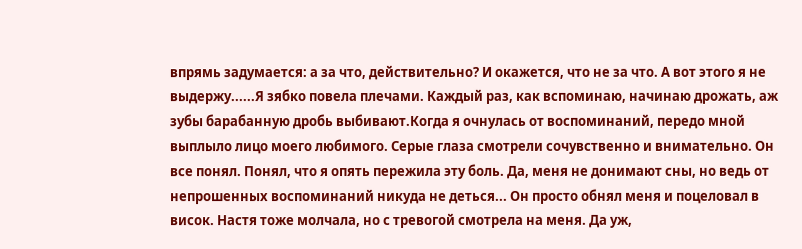впрямь задумается: а за что, действительно? И окажется, что не за что. А вот этого я не выдержу......Я зябко повела плечами. Каждый раз, как вспоминаю, начинаю дрожать, аж зубы барабанную дробь выбивают.Когда я очнулась от воспоминаний, передо мной выплыло лицо моего любимого. Серые глаза смотрели сочувственно и внимательно. Он все понял. Понял, что я опять пережила эту боль. Да, меня не донимают сны, но ведь от непрошенных воспоминаний никуда не деться... Он просто обнял меня и поцеловал в висок. Настя тоже молчала, но с тревогой смотрела на меня. Да уж,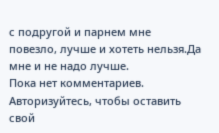с подругой и парнем мне повезло, лучше и хотеть нельзя.Да мне и не надо лучше.
Пока нет комментариев. Авторизуйтесь, чтобы оставить свой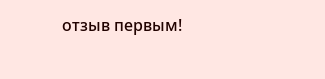отзыв первым!